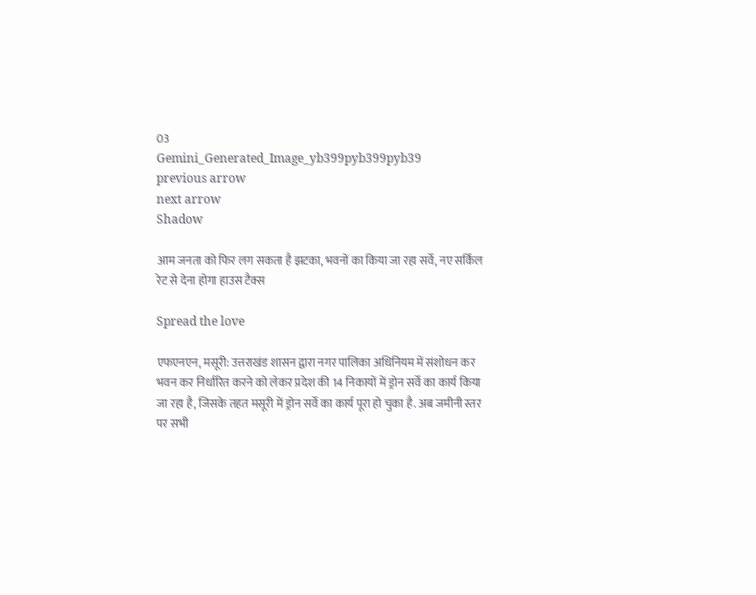03
Gemini_Generated_Image_yb399pyb399pyb39
previous arrow
next arrow
Shadow

आम जनता को फिर लग सकता है झटका, भवनों का किया जा रहा सर्वे, नए सर्किल रेट से देना होगा हाउस टैक्स

Spread the love

एफएनएन, मसूरी: उत्तराखंड शासन द्वारा नगर पालिका अधिनियम में संशोधन कर भवन कर निर्धारित करने को लेकर प्रदेश की 14 निकायों में ड्रोन सर्वे का कार्य किया जा रहा है, जिसके तहत मसूरी में ड्रोन सर्वे का कार्य पूरा हो चुका है. अब जमीनी स्तर पर सभी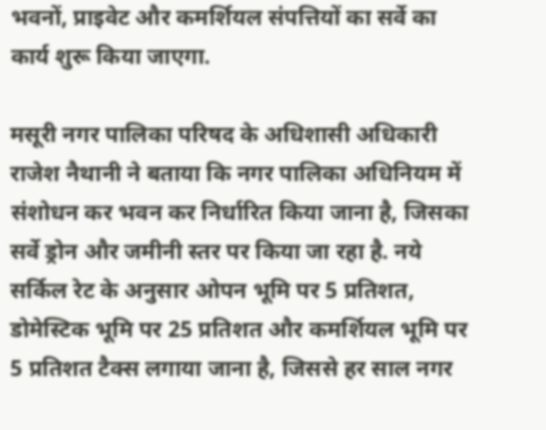भवनों, प्राइवेट और कमर्शियल संपत्तियों का सर्वे का कार्य शुरू किया जाएगा.

मसूरी नगर पालिका परिषद के अधिशासी अधिकारी राजेश नैथानी ने बताया कि नगर पालिका अधिनियम में संशोधन कर भवन कर निर्धारित किया जाना है, जिसका सर्वे ड्रोन और जमीनी स्तर पर किया जा रहा है. नये सर्किल रेट के अनुसार ओपन भूमि पर 5 प्रतिशत, डोमेस्टिक भूमि पर 25 प्रतिशत और कमर्शियल भूमि पर 5 प्रतिशत टैक्स लगाया जाना है, जिससे हर साल नगर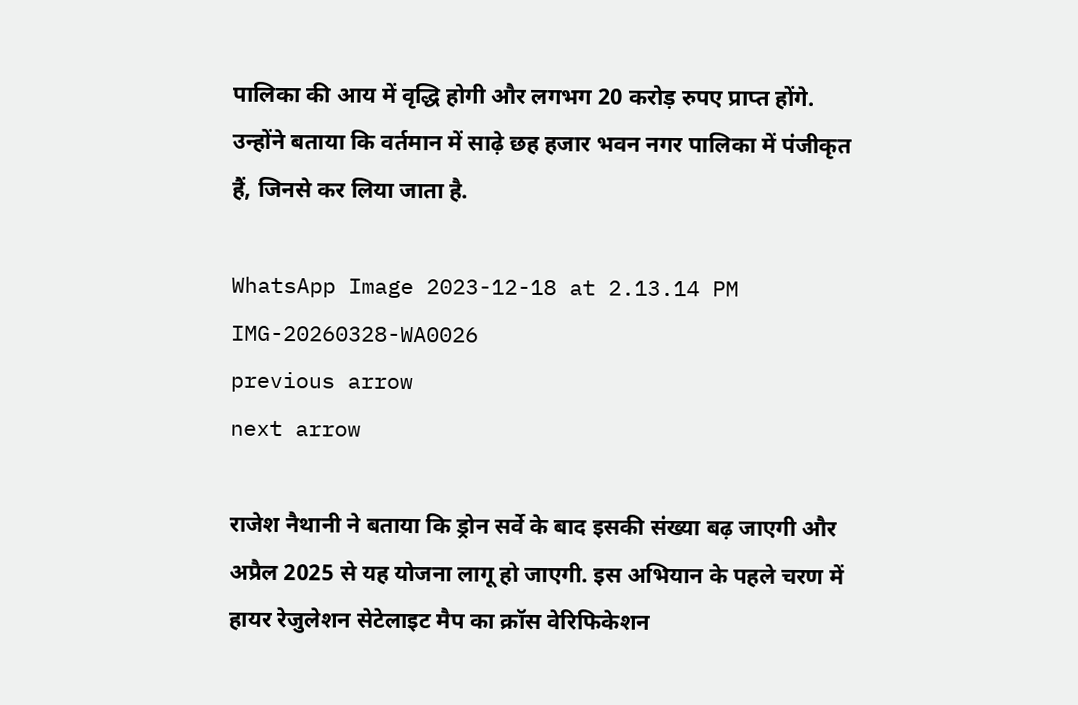पालिका की आय में वृद्धि होगी और लगभग 20 करोड़ रुपए प्राप्त होंगे. उन्होंने बताया कि वर्तमान में साढ़े छह हजार भवन नगर पालिका में पंजीकृत हैं, जिनसे कर लिया जाता है.

WhatsApp Image 2023-12-18 at 2.13.14 PM
IMG-20260328-WA0026
previous arrow
next arrow

राजेश नैथानी ने बताया कि ड्रोन सर्वे के बाद इसकी संख्या बढ़ जाएगी और अप्रैल 2025 से यह योजना लागू हो जाएगी. इस अभियान के पहले चरण में हायर रेजुलेशन सेटेलाइट मैप का क्रॉस वेरिफिकेशन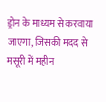ड्रोन के माध्यम से करवाया जाएगा, जिसकी मदद से मसूरी में महीन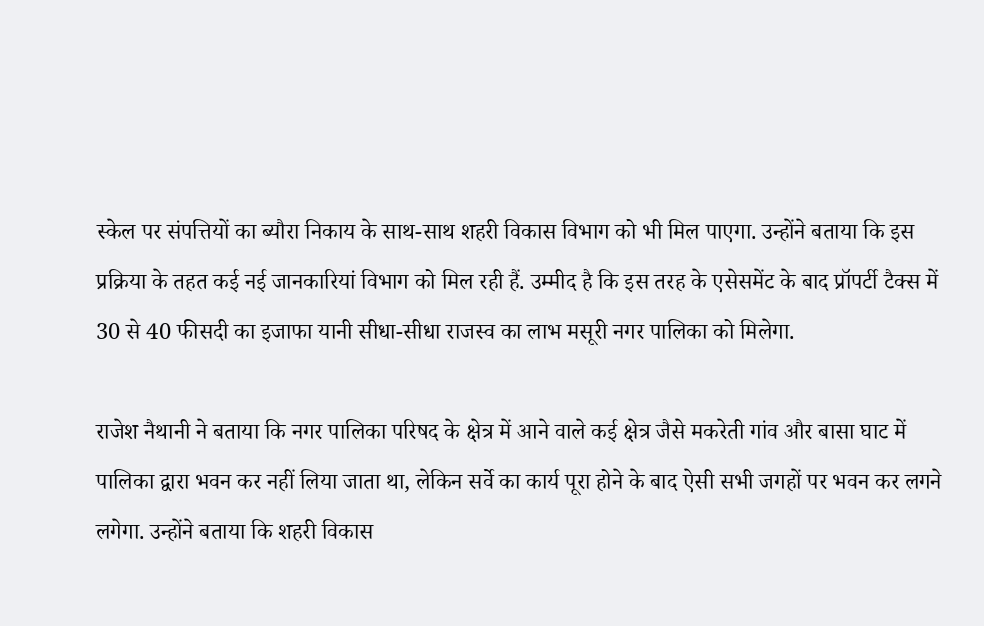स्केल पर संपत्तियों का ब्यौरा निकाय के साथ-साथ शहरी विकास विभाग को भी मिल पाएगा. उन्होंने बताया कि इस प्रक्रिया के तहत कई नई जानकारियां विभाग को मिल रही हैं. उम्मीद है कि इस तरह के एसेसमेंट के बाद प्रॉपर्टी टैक्स में 30 से 40 फीसदी का इजाफा यानी सीधा-सीधा राजस्व का लाभ मसूरी नगर पालिका को मिलेगा.

राजेश नैथानी ने बताया कि नगर पालिका परिषद के क्षेत्र में आने वाले कई क्षेत्र जैसे मकरेती गांव और बासा घाट में पालिका द्वारा भवन कर नहीं लिया जाता था, लेकिन सर्वे का कार्य पूरा होने के बाद ऐसी सभी जगहों पर भवन कर लगने लगेगा. उन्होंने बताया कि शहरी विकास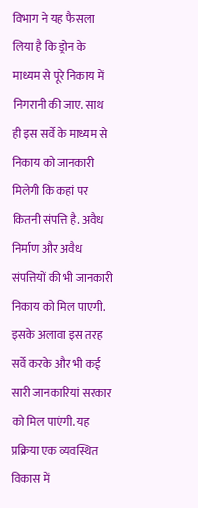विभाग ने यह फैसला लिया है कि ड्रोन के माध्यम से पूरे निकाय में निगरानी की जाए. साथ ही इस सर्वे के माध्यम से निकाय को जानकारी मिलेगी कि कहां पर कितनी संपत्ति है. अवैध निर्माण और अवैध संपत्तियों की भी जानकारी निकाय को मिल पाएगी. इसके अलावा इस तरह सर्वे करके और भी कई सारी जानकारियां सरकार को मिल पाएंगी. यह प्रक्रिया एक व्यवस्थित विकास में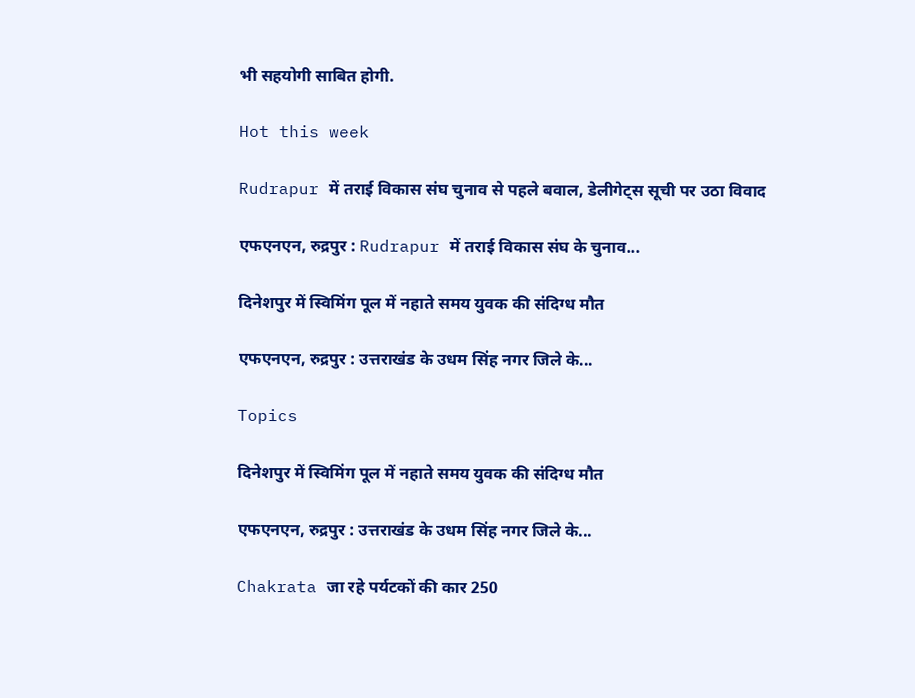भी सहयोगी साबित होगी.

Hot this week

Rudrapur में तराई विकास संघ चुनाव से पहले बवाल, डेलीगेट्स सूची पर उठा विवाद

एफएनएन, रुद्रपुर : Rudrapur में तराई विकास संघ के चुनाव...

दिनेशपुर में स्विमिंग पूल में नहाते समय युवक की संदिग्ध मौत

एफएनएन, रुद्रपुर : उत्तराखंड के उधम सिंह नगर जिले के...

Topics

दिनेशपुर में स्विमिंग पूल में नहाते समय युवक की संदिग्ध मौत

एफएनएन, रुद्रपुर : उत्तराखंड के उधम सिंह नगर जिले के...

Chakrata जा रहे पर्यटकों की कार 250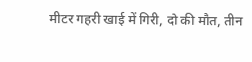मीटर गहरी खाई में गिरी, दो की मौत, तीन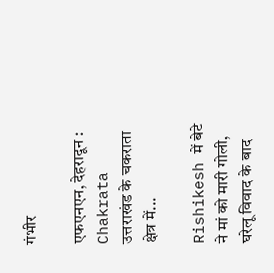गंभीर

एफएनएन, देहरादून : Chakrata उत्तराखंड के चकराता क्षेत्र में...

Rishikesh में बेटे ने मां को मारी गोली, घरेलू विवाद के बाद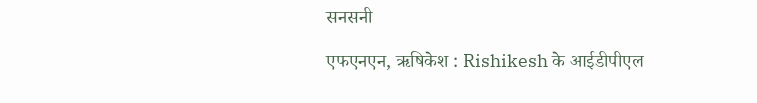सनसनी

एफएनएन, ऋषिकेश : Rishikesh के आईडीपीएल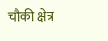चौकी क्षेत्र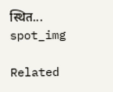स्थित...
spot_img

Related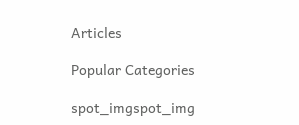Articles

Popular Categories

spot_imgspot_img